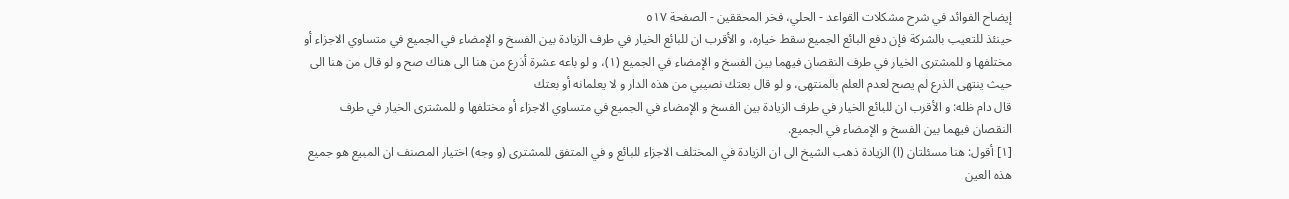إيضاح الفوائد في شرح مشكلات القواعد - الحلي، فخر المحققين - الصفحة ٥١٧
حينئذ للتعيب بالشركة فإن دفع البائع الجميع سقط خياره، و الأقرب ان للبائع الخيار في طرف الزيادة بين الفسخ و الإمضاء في الجميع في متساوي الاجزاء أو مختلفها و للمشترى الخيار في طرف النقصان فيهما بين الفسخ و الإمضاء في الجميع (١)، و لو باعه عشرة أذرع من هنا الى هناك صح و لو قال من هنا الى حيث ينتهى الذرع لم يصح لعدم العلم بالمنتهى، و لو قال بعتك نصيبي من هذه الدار و لا يعلمانه أو بعتك
قال دام ظله: و الأقرب ان للبائع الخيار في طرف الزيادة بين الفسخ و الإمضاء في الجميع في متساوي الاجزاء أو مختلفها و للمشترى الخيار في طرف النقصان فيهما بين الفسخ و الإمضاء في الجميع.
[١] أقول: هنا مسئلتان (ا) الزيادة ذهب الشيخ الى ان الزيادة في المختلف الاجزاء للبائع و في المتفق للمشترى (و وجه) اختيار المصنف ان المبيع هو جميع هذه العين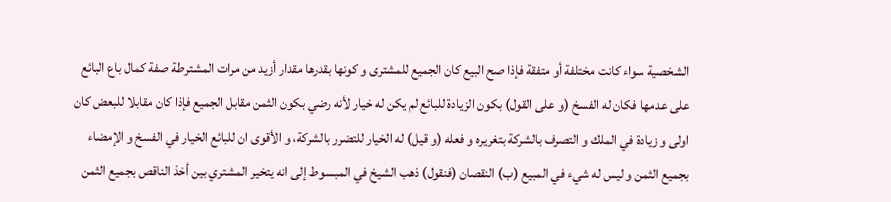الشخصية سواء كانت مختلفة أو متفقة فإذا صح البيع كان الجميع للمشترى و كونها بقدرها مقدار أزيد من مرات المشترطة صفة كمال باع البائع على عدمها فكان له الفسخ (و على القول) بكون الزيادة للبائع لم يكن له خيار لأنه رضي بكون الثمن مقابل الجميع فإذا كان مقابلا للبعض كان اولى و زيادة في الملك و التصرف بالشركة بتغريره و فعله (و قيل) له الخيار للتضرر بالشركة، و الأقوى ان للبائع الخيار في الفسخ و الإمضاء بجميع الثمن و ليس له شيء في المبيع (ب) النقصان (فنقول) ذهب الشيخ في المبسوط إلى انه يتخير المشتري بين أخذ الناقص بجميع الثمن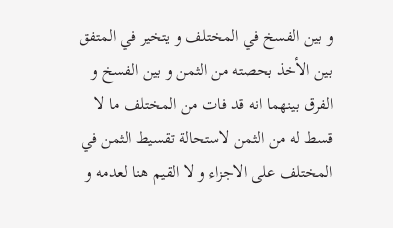و بين الفسخ في المختلف و يتخير في المتفق بين الأخذ بحصته من الثمن و بين الفسخ و الفرق بينهما انه قد فات من المختلف ما لا قسط له من الثمن لاستحالة تقسيط الثمن في المختلف على الاجزاء و لا القيم هنا لعدمه و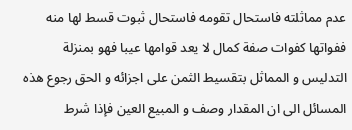عدم مماثلته فاستحال تقومه فاستحال ثبوت قسط لها منه ففواتها كفوات صفة كمال لا يعد قوامها عيبا فهو بمنزلة التدليس و المماثل بتقسيط الثمن على اجزائه و الحق رجوع هذه المسائل الى ان المقدار وصف و المبيع العين فإذا شرط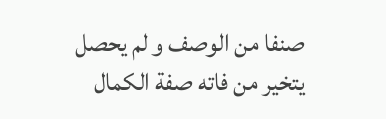صنفا من الوصف و لم يحصل يتخير من فاته صفة الكمال